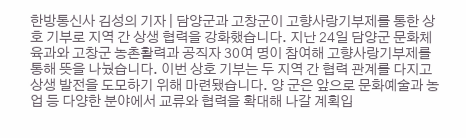한방통신사 김성의 기자 | 담양군과 고창군이 고향사랑기부제를 통한 상호 기부로 지역 간 상생 협력을 강화했습니다. 지난 24일 담양군 문화체육과와 고창군 농촌활력과 공직자 30여 명이 참여해 고향사랑기부제를 통해 뜻을 나눴습니다. 이번 상호 기부는 두 지역 간 협력 관계를 다지고 상생 발전을 도모하기 위해 마련됐습니다. 양 군은 앞으로 문화예술과 농업 등 다양한 분야에서 교류와 협력을 확대해 나갈 계획입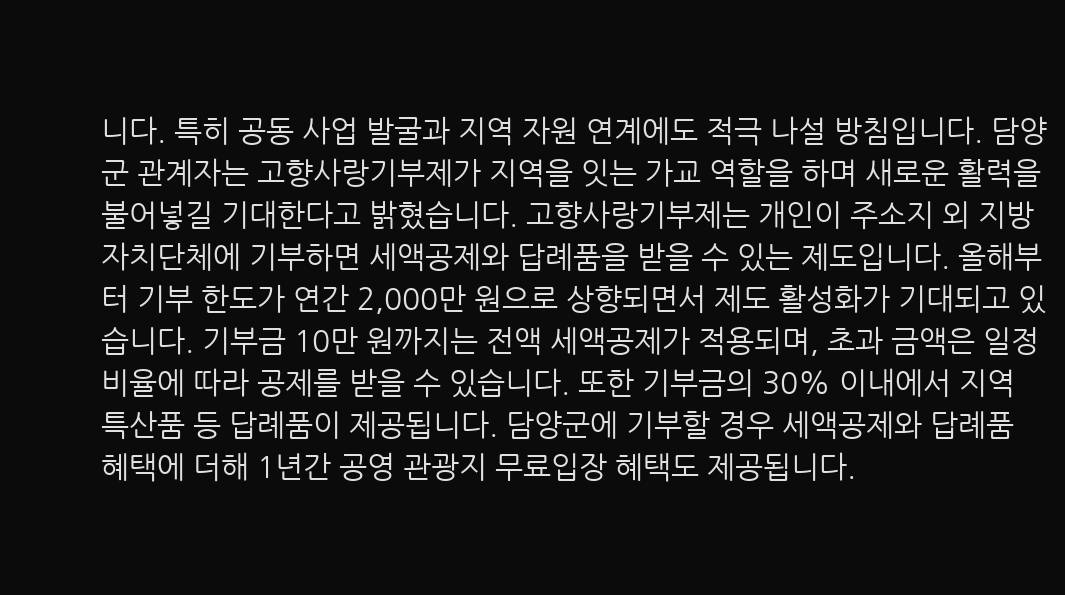니다. 특히 공동 사업 발굴과 지역 자원 연계에도 적극 나설 방침입니다. 담양군 관계자는 고향사랑기부제가 지역을 잇는 가교 역할을 하며 새로운 활력을 불어넣길 기대한다고 밝혔습니다. 고향사랑기부제는 개인이 주소지 외 지방자치단체에 기부하면 세액공제와 답례품을 받을 수 있는 제도입니다. 올해부터 기부 한도가 연간 2,000만 원으로 상향되면서 제도 활성화가 기대되고 있습니다. 기부금 10만 원까지는 전액 세액공제가 적용되며, 초과 금액은 일정 비율에 따라 공제를 받을 수 있습니다. 또한 기부금의 30% 이내에서 지역 특산품 등 답례품이 제공됩니다. 담양군에 기부할 경우 세액공제와 답례품 혜택에 더해 1년간 공영 관광지 무료입장 혜택도 제공됩니다.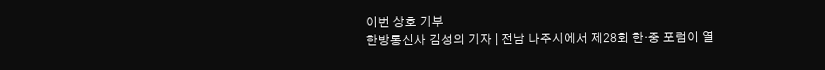이번 상호 기부
한방통신사 김성의 기자 | 전남 나주시에서 제28회 한·중 포럼이 열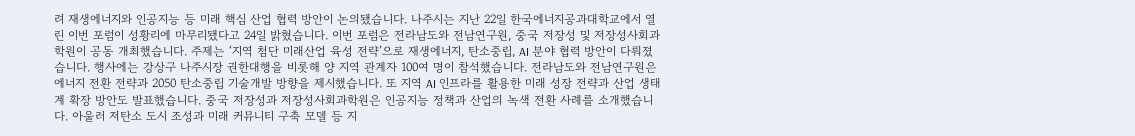려 재생에너지와 인공지능 등 미래 핵심 산업 협력 방안이 논의됐습니다. 나주시는 지난 22일 한국에너지공과대학교에서 열린 이번 포럼이 성황리에 마무리됐다고 24일 밝혔습니다. 이번 포럼은 전라남도와 전남연구원, 중국 저장성 및 저장성사회과학원이 공동 개최했습니다. 주제는 ‘지역 첨단 미래산업 육성 전략’으로 재생에너지, 탄소중립, AI 분야 협력 방안이 다뤄졌습니다. 행사에는 강상구 나주시장 권한대행을 비롯해 양 지역 관계자 100여 명이 참석했습니다. 전라남도와 전남연구원은 에너지 전환 전략과 2050 탄소중립 기술개발 방향을 제시했습니다. 또 지역 AI 인프라를 활용한 미래 성장 전략과 산업 생태계 확장 방안도 발표했습니다. 중국 저장성과 저장성사회과학원은 인공지능 정책과 산업의 녹색 전환 사례를 소개했습니다. 아울러 저탄소 도시 조성과 미래 커뮤니티 구축 모델 등 지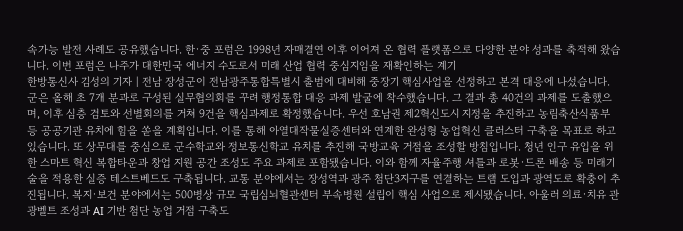속가능 발전 사례도 공유했습니다. 한·중 포럼은 1998년 자매결연 이후 이어져 온 협력 플랫폼으로 다양한 분야 성과를 축적해 왔습니다. 이번 포럼은 나주가 대한민국 에너지 수도로서 미래 산업 협력 중심지임을 재확인하는 계기
한방통신사 김성의 기자 | 전남 장성군이 전남광주통합특별시 출범에 대비해 중장기 핵심사업을 선정하고 본격 대응에 나섰습니다. 군은 올해 초 7개 분과로 구성된 실무협의회를 꾸려 행정통합 대응 과제 발굴에 착수했습니다. 그 결과 총 40건의 과제를 도출했으며, 이후 심층 검토와 선별회의를 거쳐 9건을 핵심과제로 확정했습니다. 우선 호남권 제2혁신도시 지정을 추진하고 농림축산식품부 등 공공기관 유치에 힘을 쏟을 계획입니다. 이를 통해 아열대작물실증센터와 연계한 완성형 농업혁신 클러스터 구축을 목표로 하고 있습니다. 또 상무대를 중심으로 군수학교와 정보통신학교 유치를 추진해 국방교육 거점을 조성할 방침입니다. 청년 인구 유입을 위한 스마트 혁신 복합타운과 창업 지원 공간 조성도 주요 과제로 포함됐습니다. 이와 함께 자율주행 셔틀과 로봇·드론 배송 등 미래기술을 적용한 실증 테스트베드도 구축됩니다. 교통 분야에서는 장성역과 광주 첨단3지구를 연결하는 트램 도입과 광역도로 확충이 추진됩니다. 복지·보건 분야에서는 500병상 규모 국립심뇌혈관센터 부속병원 설립이 핵심 사업으로 제시됐습니다. 아울러 의료·치유 관광벨트 조성과 AI 기반 첨단 농업 거점 구축도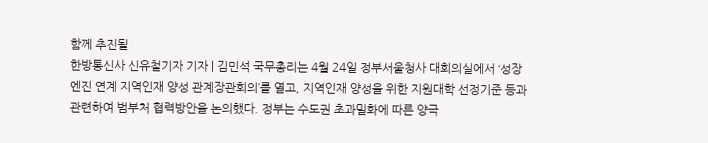함께 추진될
한방통신사 신유철기자 기자 | 김민석 국무총리는 4월 24일 정부서울청사 대회의실에서 ‘성장엔진 연계 지역인재 양성 관계장관회의’를 열고, 지역인재 양성을 위한 지원대학 선정기준 등과 관련하여 범부처 협력방안을 논의했다. 정부는 수도권 초과밀화에 따른 양극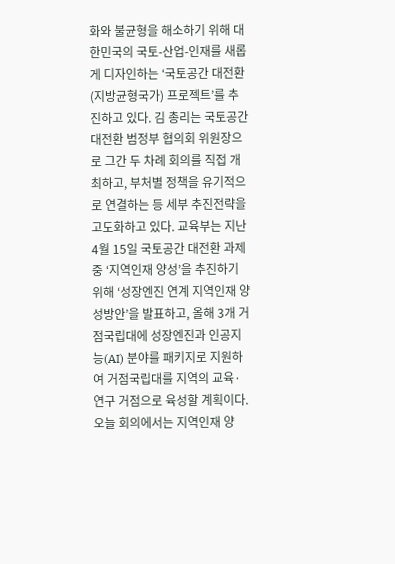화와 불균형을 해소하기 위해 대한민국의 국토-산업-인재를 새롭게 디자인하는 ‘국토공간 대전환(지방균형국가) 프로젝트’를 추진하고 있다. 김 총리는 국토공간 대전환 범정부 협의회 위원장으로 그간 두 차례 회의를 직접 개최하고, 부처별 정책을 유기적으로 연결하는 등 세부 추진전략을 고도화하고 있다. 교육부는 지난 4월 15일 국토공간 대전환 과제 중 ‘지역인재 양성’을 추진하기 위해 ‘성장엔진 연계 지역인재 양성방안’을 발표하고, 올해 3개 거점국립대에 성장엔진과 인공지능(AI) 분야를 패키지로 지원하여 거점국립대를 지역의 교육·연구 거점으로 육성할 계획이다. 오늘 회의에서는 지역인재 양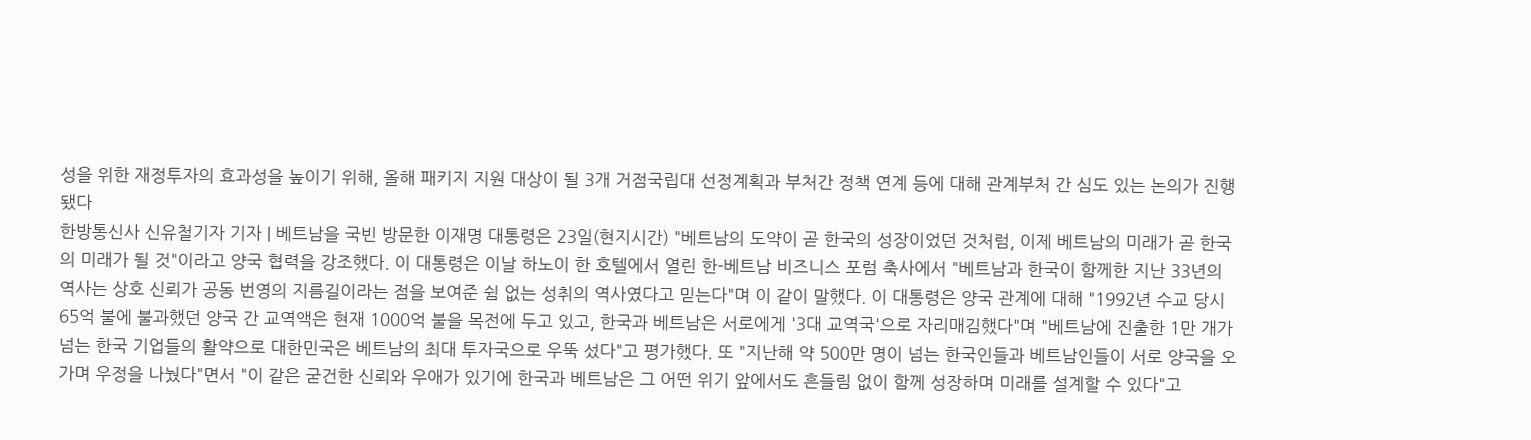성을 위한 재정투자의 효과성을 높이기 위해, 올해 패키지 지원 대상이 될 3개 거점국립대 선정계획과 부처간 정책 연계 등에 대해 관계부처 간 심도 있는 논의가 진행됐다
한방통신사 신유철기자 기자 | 베트남을 국빈 방문한 이재명 대통령은 23일(현지시간) "베트남의 도약이 곧 한국의 성장이었던 것처럼, 이제 베트남의 미래가 곧 한국의 미래가 될 것"이라고 양국 협력을 강조했다. 이 대통령은 이날 하노이 한 호텔에서 열린 한-베트남 비즈니스 포럼 축사에서 "베트남과 한국이 함께한 지난 33년의 역사는 상호 신뢰가 공동 번영의 지름길이라는 점을 보여준 쉼 없는 성취의 역사였다고 믿는다"며 이 같이 말했다. 이 대통령은 양국 관계에 대해 "1992년 수교 당시 65억 불에 불과했던 양국 간 교역액은 현재 1000억 불을 목전에 두고 있고, 한국과 베트남은 서로에게 '3대 교역국'으로 자리매김했다"며 "베트남에 진출한 1만 개가 넘는 한국 기업들의 활약으로 대한민국은 베트남의 최대 투자국으로 우뚝 섰다"고 평가했다. 또 "지난해 약 500만 명이 넘는 한국인들과 베트남인들이 서로 양국을 오가며 우정을 나눴다"면서 "이 같은 굳건한 신뢰와 우애가 있기에 한국과 베트남은 그 어떤 위기 앞에서도 흔들림 없이 함께 성장하며 미래를 설계할 수 있다"고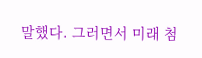말했다. 그러면서 미래 첨